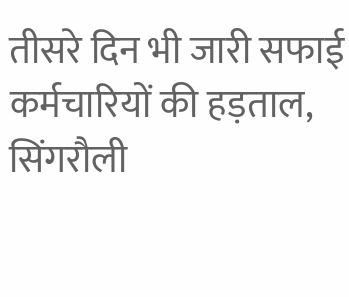तीसरे दिन भी जारी सफाई कर्मचारियों की हड़ताल, सिंगरौली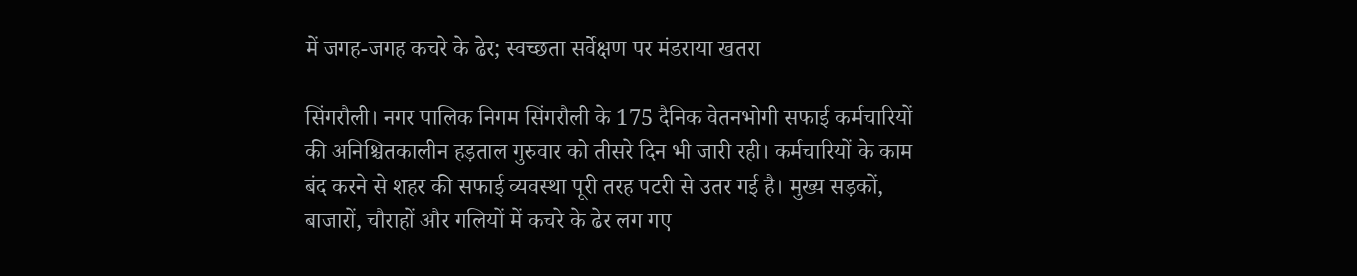में जगह-जगह कचरे के ढेर; स्वच्छता सर्वेक्षण पर मंडराया खतरा

सिंगरौली। नगर पालिक निगम सिंगरौली के 175 दैनिक वेतनभोगी सफाई कर्मचारियों की अनिश्चितकालीन हड़ताल गुरुवार को तीसरे दिन भी जारी रही। कर्मचारियों के काम बंद करने से शहर की सफाई व्यवस्था पूरी तरह पटरी से उतर गई है। मुख्य सड़कों, बाजारों, चौराहों और गलियों में कचरे के ढेर लग गए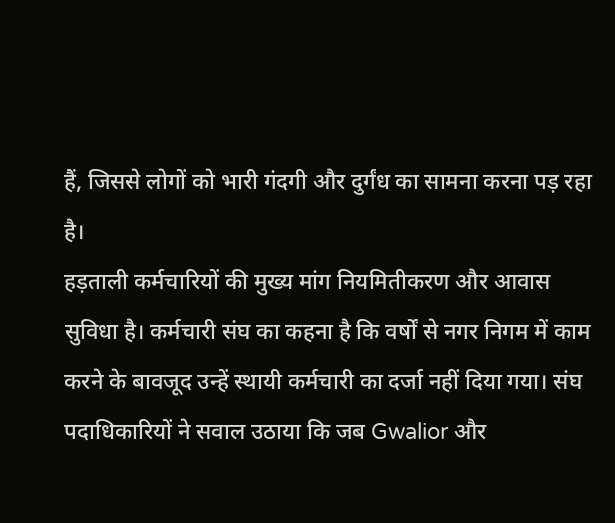हैं, जिससे लोगों को भारी गंदगी और दुर्गंध का सामना करना पड़ रहा है।
हड़ताली कर्मचारियों की मुख्य मांग नियमितीकरण और आवास सुविधा है। कर्मचारी संघ का कहना है कि वर्षों से नगर निगम में काम करने के बावजूद उन्हें स्थायी कर्मचारी का दर्जा नहीं दिया गया। संघ पदाधिकारियों ने सवाल उठाया कि जब Gwalior और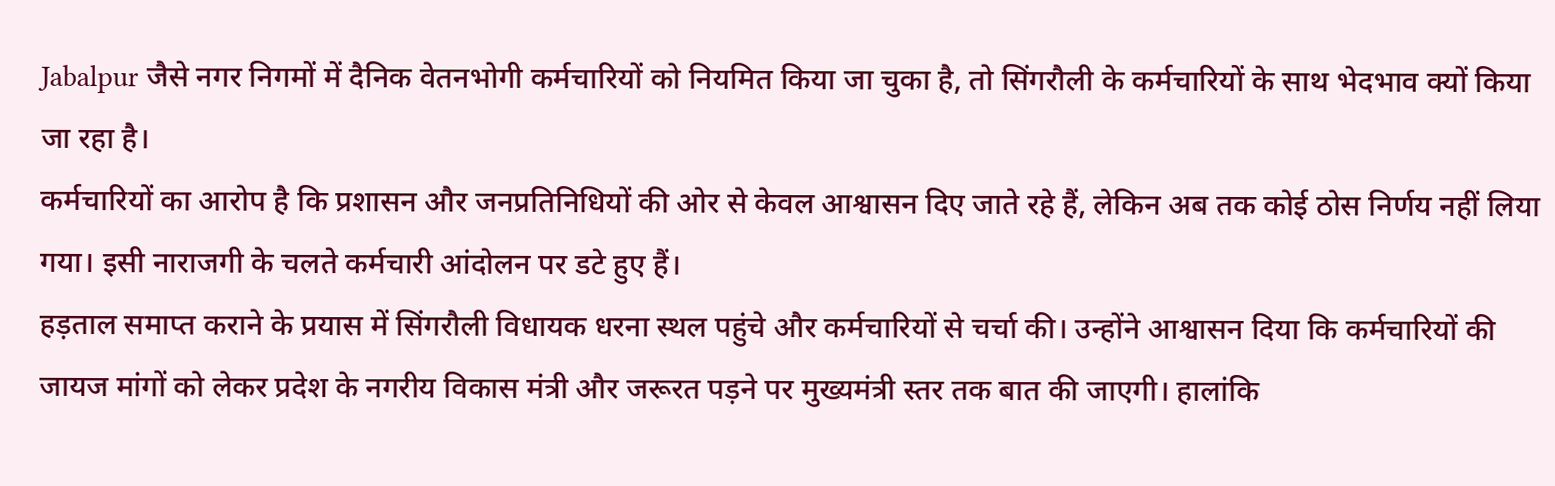Jabalpur जैसे नगर निगमों में दैनिक वेतनभोगी कर्मचारियों को नियमित किया जा चुका है, तो सिंगरौली के कर्मचारियों के साथ भेदभाव क्यों किया जा रहा है।
कर्मचारियों का आरोप है कि प्रशासन और जनप्रतिनिधियों की ओर से केवल आश्वासन दिए जाते रहे हैं, लेकिन अब तक कोई ठोस निर्णय नहीं लिया गया। इसी नाराजगी के चलते कर्मचारी आंदोलन पर डटे हुए हैं।
हड़ताल समाप्त कराने के प्रयास में सिंगरौली विधायक धरना स्थल पहुंचे और कर्मचारियों से चर्चा की। उन्होंने आश्वासन दिया कि कर्मचारियों की जायज मांगों को लेकर प्रदेश के नगरीय विकास मंत्री और जरूरत पड़ने पर मुख्यमंत्री स्तर तक बात की जाएगी। हालांकि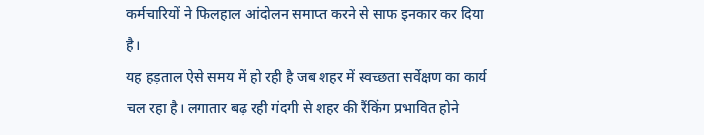कर्मचारियों ने फिलहाल आंदोलन समाप्त करने से साफ इनकार कर दिया है।
यह हड़ताल ऐसे समय में हो रही है जब शहर में स्वच्छता सर्वेक्षण का कार्य चल रहा है। लगातार बढ़ रही गंदगी से शहर की रैंकिंग प्रभावित होने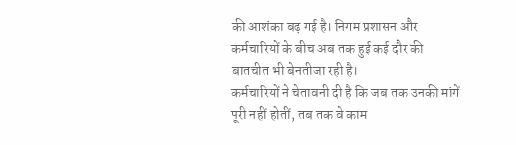की आशंका बढ़ गई है। निगम प्रशासन और कर्मचारियों के बीच अब तक हुई कई दौर की बातचीत भी बेनतीजा रही है।
कर्मचारियों ने चेतावनी दी है कि जब तक उनकी मांगें पूरी नहीं होतीं, तब तक वे काम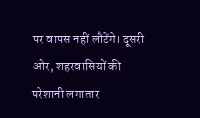पर वापस नहीं लौटेंगे। दूसरी ओर, शहरवासियों की परेशानी लगातार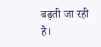बढ़ती जा रही है।